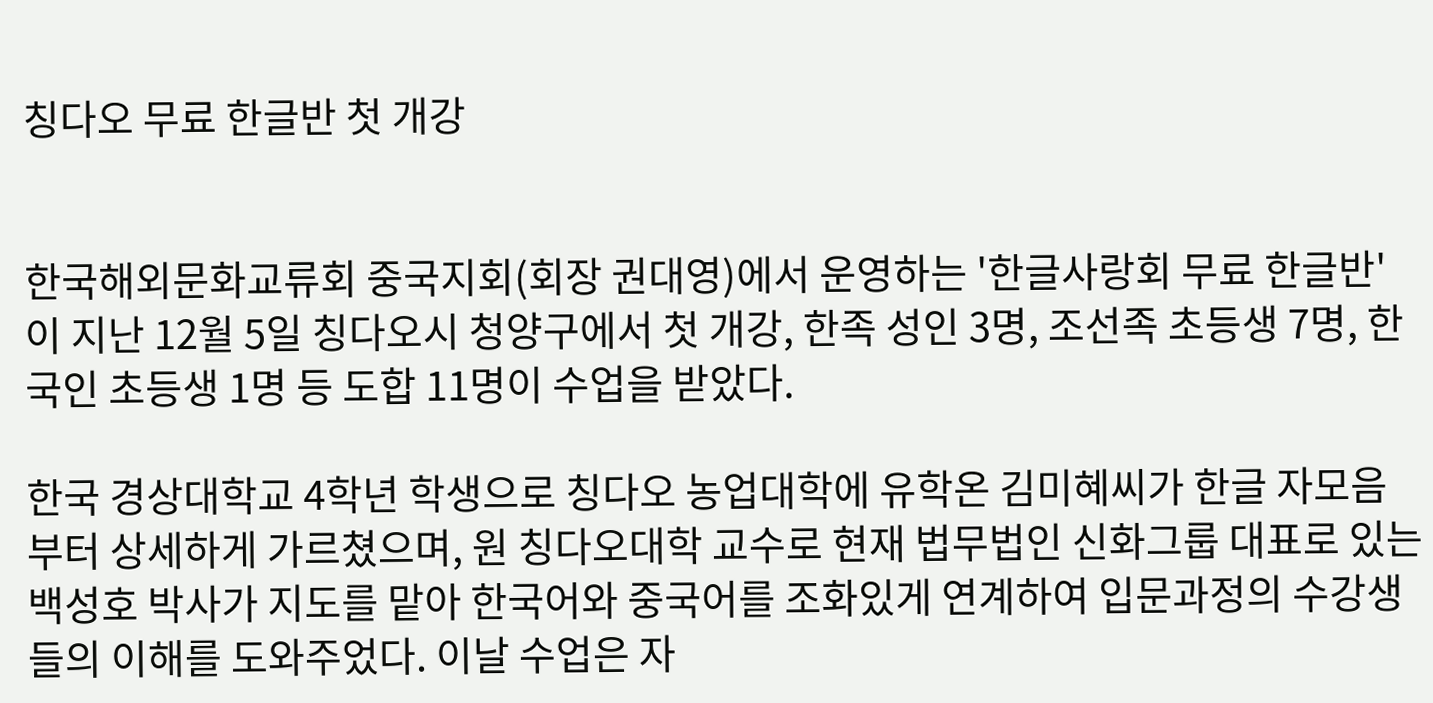칭다오 무료 한글반 첫 개강


한국해외문화교류회 중국지회(회장 권대영)에서 운영하는 '한글사랑회 무료 한글반'이 지난 12월 5일 칭다오시 청양구에서 첫 개강, 한족 성인 3명, 조선족 초등생 7명, 한국인 초등생 1명 등 도합 11명이 수업을 받았다.

한국 경상대학교 4학년 학생으로 칭다오 농업대학에 유학온 김미혜씨가 한글 자모음부터 상세하게 가르쳤으며, 원 칭다오대학 교수로 현재 법무법인 신화그룹 대표로 있는 백성호 박사가 지도를 맡아 한국어와 중국어를 조화있게 연계하여 입문과정의 수강생들의 이해를 도와주었다. 이날 수업은 자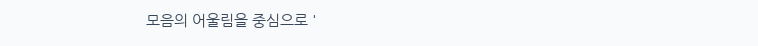모음의 어울림을 중심으로 '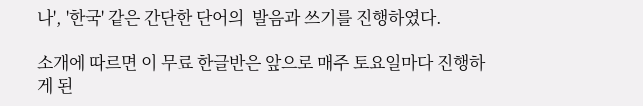나', '한국' 같은 간단한 단어의  발음과 쓰기를 진행하였다.

소개에 따르면 이 무료 한글반은 앞으로 매주 토요일마다 진행하게 된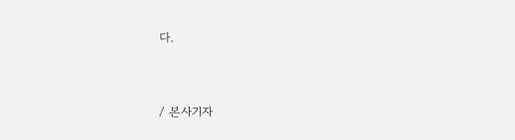다.


/ 본사기자